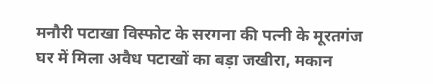मनौरी पटाखा विस्फोट के सरगना की पत्नी के मूरतगंज घर में मिला अवैध पटाखों का बड़ा जखीरा, मकान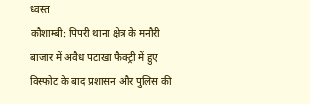ध्वस्त
कौशाम्बी: पिपरी थाना क्षेत्र के मनौरी बाजार में अवैध पटाखा फैक्ट्री में हुए विस्फोट के बाद प्रशासन और पुलिस की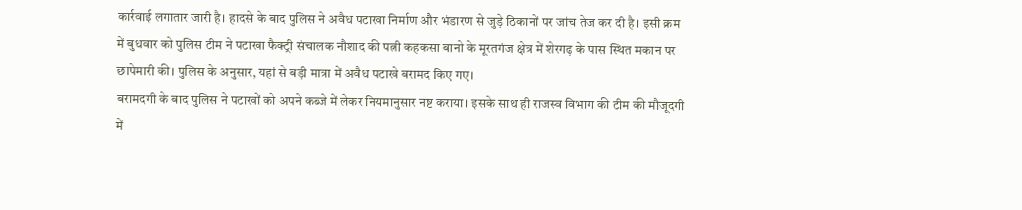कार्रवाई लगातार जारी है। हादसे के बाद पुलिस ने अवैध पटाखा निर्माण और भंडारण से जुड़े ठिकानों पर जांच तेज कर दी है। इसी क्रम में बुधवार को पुलिस टीम ने पटाखा फैक्ट्री संचालक नौशाद की पत्नी कहकसा बानो के मूरतगंज क्षेत्र में शेरगढ़ के पास स्थित मकान पर छापेमारी की। पुलिस के अनुसार, यहां से बड़ी मात्रा में अवैध पटाखे बरामद किए गए।
बरामदगी के बाद पुलिस ने पटाखों को अपने कब्जे में लेकर नियमानुसार नष्ट कराया। इसके साथ ही राजस्व विभाग की टीम की मौजूदगी में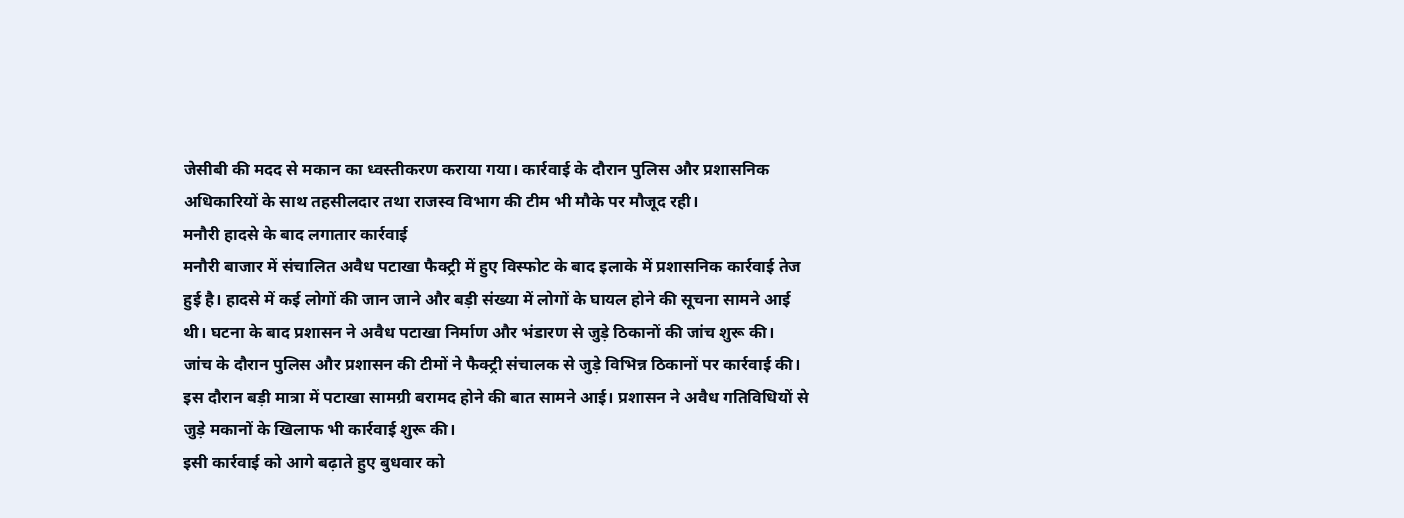जेसीबी की मदद से मकान का ध्वस्तीकरण कराया गया। कार्रवाई के दौरान पुलिस और प्रशासनिक अधिकारियों के साथ तहसीलदार तथा राजस्व विभाग की टीम भी मौके पर मौजूद रही।
मनौरी हादसे के बाद लगातार कार्रवाई
मनौरी बाजार में संचालित अवैध पटाखा फैक्ट्री में हुए विस्फोट के बाद इलाके में प्रशासनिक कार्रवाई तेज हुई है। हादसे में कई लोगों की जान जाने और बड़ी संख्या में लोगों के घायल होने की सूचना सामने आई थी। घटना के बाद प्रशासन ने अवैध पटाखा निर्माण और भंडारण से जुड़े ठिकानों की जांच शुरू की।
जांच के दौरान पुलिस और प्रशासन की टीमों ने फैक्ट्री संचालक से जुड़े विभिन्न ठिकानों पर कार्रवाई की। इस दौरान बड़ी मात्रा में पटाखा सामग्री बरामद होने की बात सामने आई। प्रशासन ने अवैध गतिविधियों से जुड़े मकानों के खिलाफ भी कार्रवाई शुरू की।
इसी कार्रवाई को आगे बढ़ाते हुए बुधवार को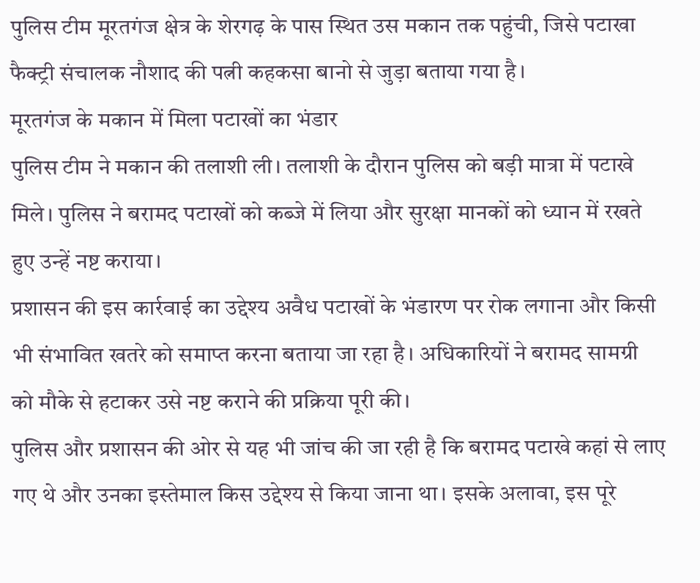पुलिस टीम मूरतगंज क्षेत्र के शेरगढ़ के पास स्थित उस मकान तक पहुंची, जिसे पटाखा फैक्ट्री संचालक नौशाद की पत्नी कहकसा बानो से जुड़ा बताया गया है।
मूरतगंज के मकान में मिला पटाखों का भंडार
पुलिस टीम ने मकान की तलाशी ली। तलाशी के दौरान पुलिस को बड़ी मात्रा में पटाखे मिले। पुलिस ने बरामद पटाखों को कब्जे में लिया और सुरक्षा मानकों को ध्यान में रखते हुए उन्हें नष्ट कराया।
प्रशासन की इस कार्रवाई का उद्देश्य अवैध पटाखों के भंडारण पर रोक लगाना और किसी भी संभावित खतरे को समाप्त करना बताया जा रहा है। अधिकारियों ने बरामद सामग्री को मौके से हटाकर उसे नष्ट कराने की प्रक्रिया पूरी की।
पुलिस और प्रशासन की ओर से यह भी जांच की जा रही है कि बरामद पटाखे कहां से लाए गए थे और उनका इस्तेमाल किस उद्देश्य से किया जाना था। इसके अलावा, इस पूरे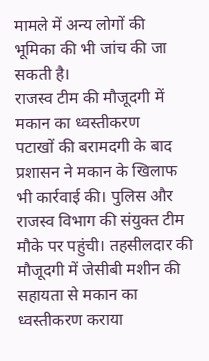मामले में अन्य लोगों की भूमिका की भी जांच की जा सकती है।
राजस्व टीम की मौजूदगी में मकान का ध्वस्तीकरण
पटाखों की बरामदगी के बाद प्रशासन ने मकान के खिलाफ भी कार्रवाई की। पुलिस और राजस्व विभाग की संयुक्त टीम मौके पर पहुंची। तहसीलदार की मौजूदगी में जेसीबी मशीन की सहायता से मकान का ध्वस्तीकरण कराया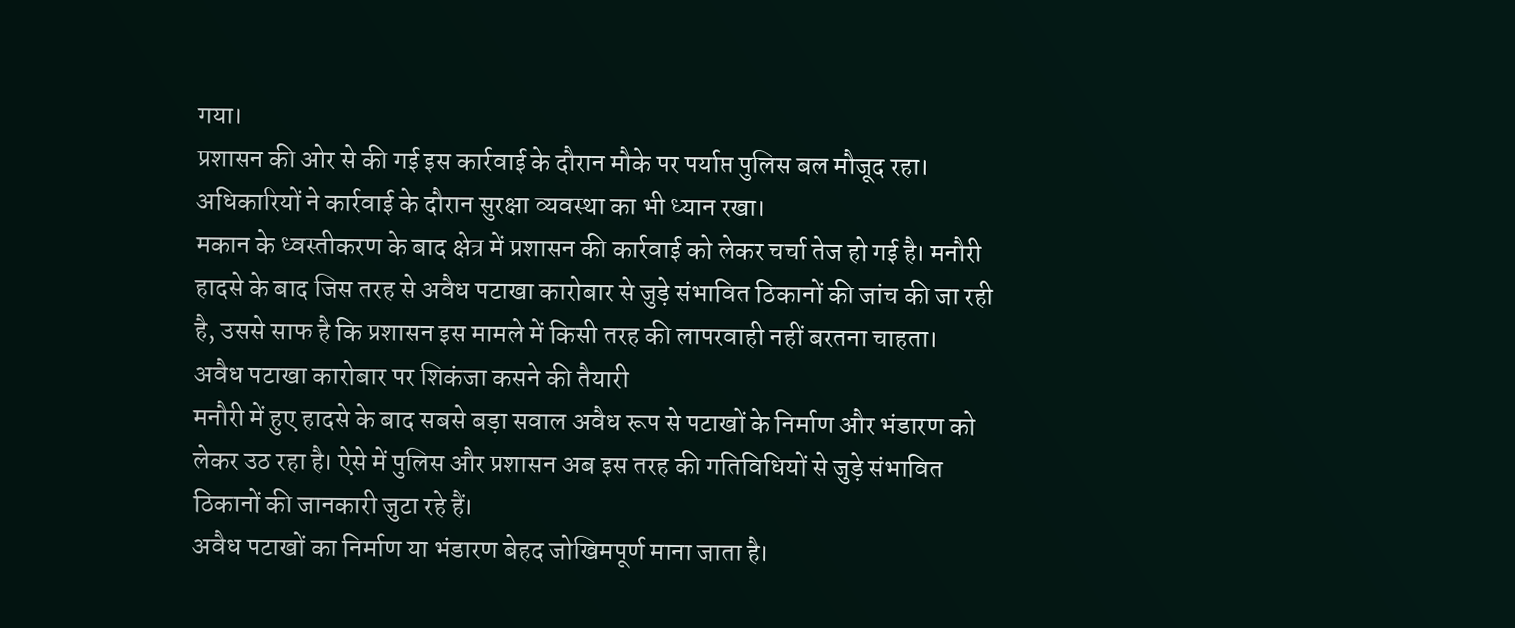गया।
प्रशासन की ओर से की गई इस कार्रवाई के दौरान मौके पर पर्याप्त पुलिस बल मौजूद रहा। अधिकारियों ने कार्रवाई के दौरान सुरक्षा व्यवस्था का भी ध्यान रखा।
मकान के ध्वस्तीकरण के बाद क्षेत्र में प्रशासन की कार्रवाई को लेकर चर्चा तेज हो गई है। मनौरी हादसे के बाद जिस तरह से अवैध पटाखा कारोबार से जुड़े संभावित ठिकानों की जांच की जा रही है, उससे साफ है कि प्रशासन इस मामले में किसी तरह की लापरवाही नहीं बरतना चाहता।
अवैध पटाखा कारोबार पर शिकंजा कसने की तैयारी
मनौरी में हुए हादसे के बाद सबसे बड़ा सवाल अवैध रूप से पटाखों के निर्माण और भंडारण को लेकर उठ रहा है। ऐसे में पुलिस और प्रशासन अब इस तरह की गतिविधियों से जुड़े संभावित ठिकानों की जानकारी जुटा रहे हैं।
अवैध पटाखों का निर्माण या भंडारण बेहद जोखिमपूर्ण माना जाता है।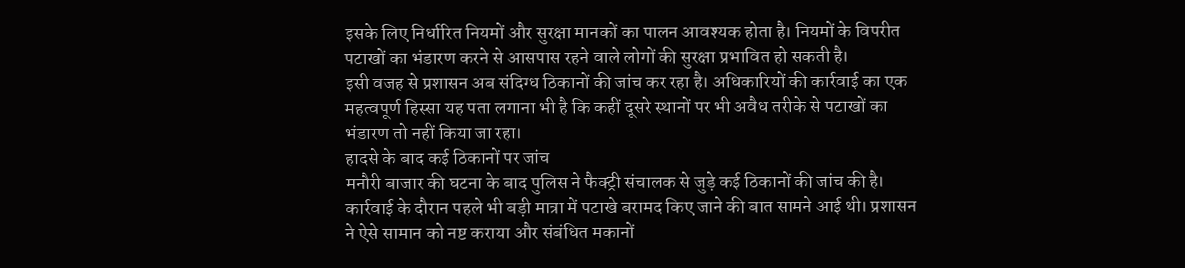इसके लिए निर्धारित नियमों और सुरक्षा मानकों का पालन आवश्यक होता है। नियमों के विपरीत पटाखों का भंडारण करने से आसपास रहने वाले लोगों की सुरक्षा प्रभावित हो सकती है।
इसी वजह से प्रशासन अब संदिग्ध ठिकानों की जांच कर रहा है। अधिकारियों की कार्रवाई का एक महत्वपूर्ण हिस्सा यह पता लगाना भी है कि कहीं दूसरे स्थानों पर भी अवैध तरीके से पटाखों का भंडारण तो नहीं किया जा रहा।
हादसे के बाद कई ठिकानों पर जांच
मनौरी बाजार की घटना के बाद पुलिस ने फैक्ट्री संचालक से जुड़े कई ठिकानों की जांच की है। कार्रवाई के दौरान पहले भी बड़ी मात्रा में पटाखे बरामद किए जाने की बात सामने आई थी। प्रशासन ने ऐसे सामान को नष्ट कराया और संबंधित मकानों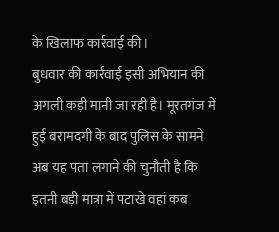के खिलाफ कार्रवाई की।
बुधवार की कार्रवाई इसी अभियान की अगली कड़ी मानी जा रही है। मूरतगंज में हुई बरामदगी के बाद पुलिस के सामने अब यह पता लगाने की चुनौती है कि इतनी बड़ी मात्रा में पटाखे वहां कब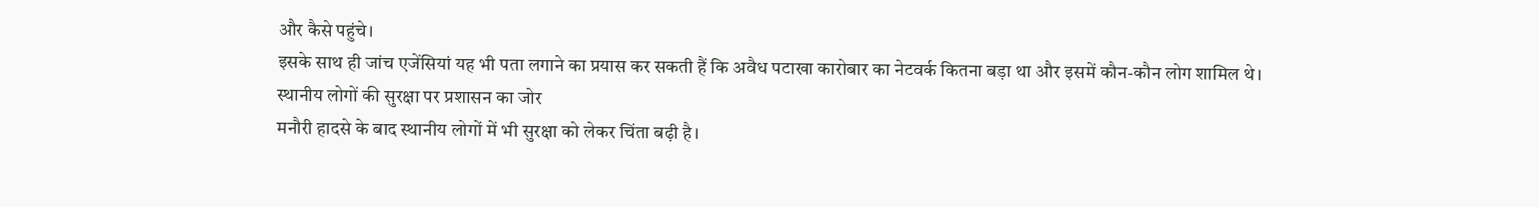और कैसे पहुंचे।
इसके साथ ही जांच एजेंसियां यह भी पता लगाने का प्रयास कर सकती हैं कि अवैध पटाखा कारोबार का नेटवर्क कितना बड़ा था और इसमें कौन-कौन लोग शामिल थे।
स्थानीय लोगों की सुरक्षा पर प्रशासन का जोर
मनौरी हादसे के बाद स्थानीय लोगों में भी सुरक्षा को लेकर चिंता बढ़ी है।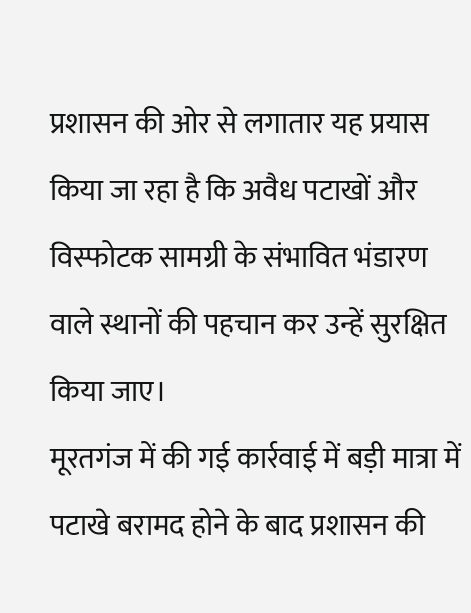प्रशासन की ओर से लगातार यह प्रयास किया जा रहा है कि अवैध पटाखों और विस्फोटक सामग्री के संभावित भंडारण वाले स्थानों की पहचान कर उन्हें सुरक्षित किया जाए।
मूरतगंज में की गई कार्रवाई में बड़ी मात्रा में पटाखे बरामद होने के बाद प्रशासन की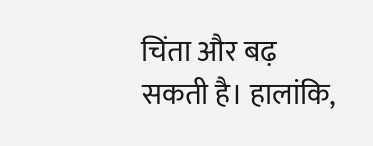चिंता और बढ़ सकती है। हालांकि,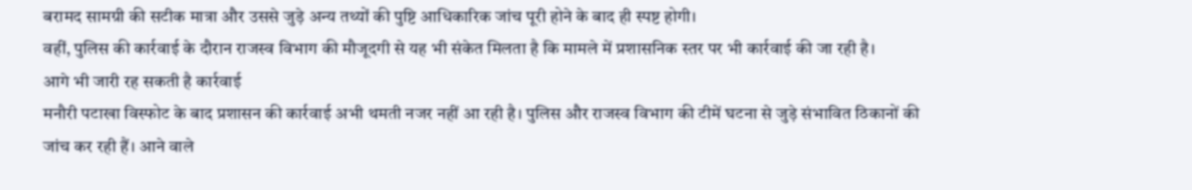बरामद सामग्री की सटीक मात्रा और उससे जुड़े अन्य तथ्यों की पुष्टि आधिकारिक जांच पूरी होने के बाद ही स्पष्ट होगी।
वहीं, पुलिस की कार्रवाई के दौरान राजस्व विभाग की मौजूदगी से यह भी संकेत मिलता है कि मामले में प्रशासनिक स्तर पर भी कार्रवाई की जा रही है।
आगे भी जारी रह सकती है कार्रवाई
मनौरी पटाखा विस्फोट के बाद प्रशासन की कार्रवाई अभी थमती नजर नहीं आ रही है। पुलिस और राजस्व विभाग की टीमें घटना से जुड़े संभावित ठिकानों की जांच कर रही हैं। आने वाले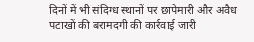दिनों में भी संदिग्ध स्थानों पर छापेमारी और अवैध पटाखों की बरामदगी की कार्रवाई जारी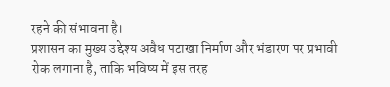रहने की संभावना है।
प्रशासन का मुख्य उद्देश्य अवैध पटाखा निर्माण और भंडारण पर प्रभावी रोक लगाना है, ताकि भविष्य में इस तरह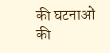की घटनाओं की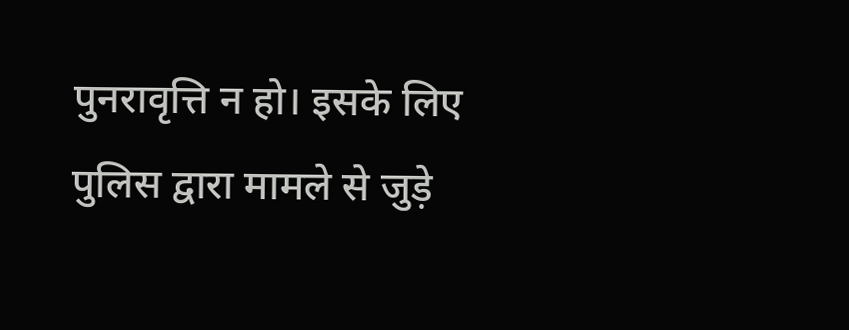पुनरावृत्ति न हो। इसके लिए पुलिस द्वारा मामले से जुड़े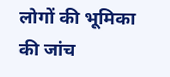लोगों की भूमिका की जांच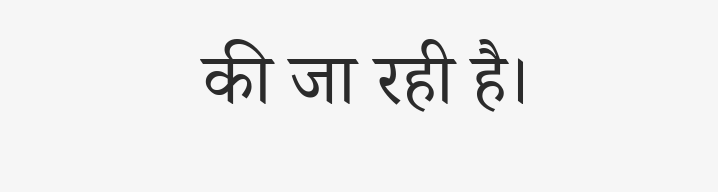की जा रही है।